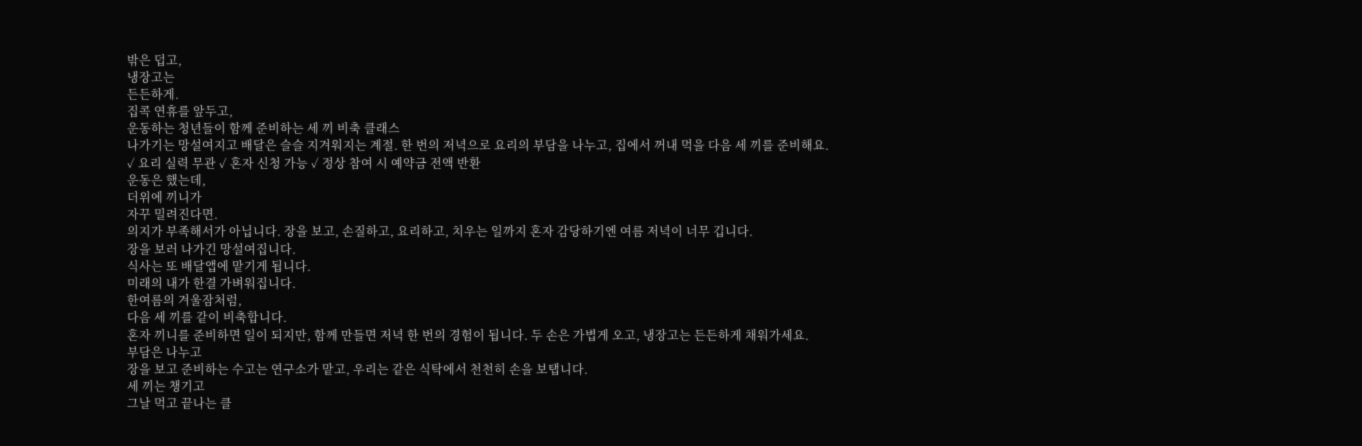밖은 덥고,
냉장고는
든든하게.
집콕 연휴를 앞두고,
운동하는 청년들이 함께 준비하는 세 끼 비축 클래스
나가기는 망설여지고 배달은 슬슬 지겨워지는 계절. 한 번의 저녁으로 요리의 부담을 나누고, 집에서 꺼내 먹을 다음 세 끼를 준비해요.
✓ 요리 실력 무관 ✓ 혼자 신청 가능 ✓ 정상 참여 시 예약금 전액 반환
운동은 했는데,
더위에 끼니가
자꾸 밀려진다면.
의지가 부족해서가 아닙니다. 장을 보고, 손질하고, 요리하고, 치우는 일까지 혼자 감당하기엔 여름 저녁이 너무 깁니다.
장을 보러 나가긴 망설여집니다.
식사는 또 배달앱에 맡기게 됩니다.
미래의 내가 한결 가벼워집니다.
한여름의 겨울잠처럼,
다음 세 끼를 같이 비축합니다.
혼자 끼니를 준비하면 일이 되지만, 함께 만들면 저녁 한 번의 경험이 됩니다. 두 손은 가볍게 오고, 냉장고는 든든하게 채워가세요.
부담은 나누고
장을 보고 준비하는 수고는 연구소가 맡고, 우리는 같은 식탁에서 천천히 손을 보탭니다.
세 끼는 챙기고
그날 먹고 끝나는 클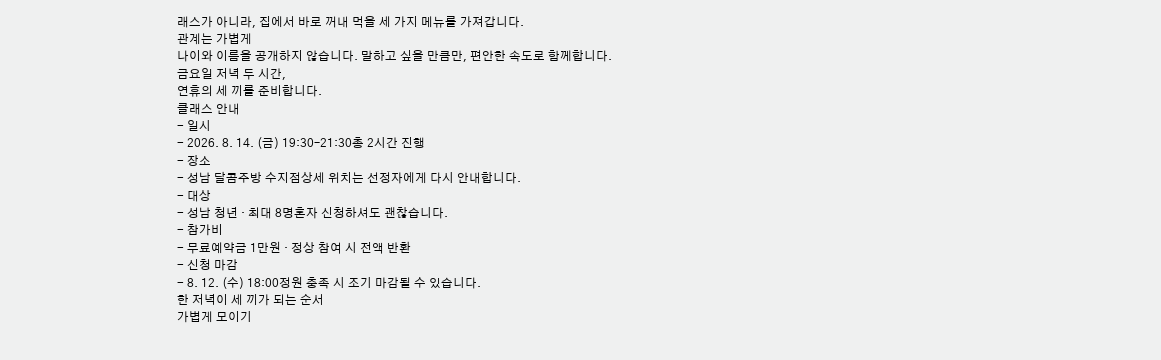래스가 아니라, 집에서 바로 꺼내 먹을 세 가지 메뉴를 가져갑니다.
관계는 가볍게
나이와 이름을 공개하지 않습니다. 말하고 싶을 만큼만, 편안한 속도로 함께합니다.
금요일 저녁 두 시간,
연휴의 세 끼를 준비합니다.
클래스 안내
- 일시
- 2026. 8. 14. (금) 19:30–21:30총 2시간 진행
- 장소
- 성남 달콤주방 수지점상세 위치는 선정자에게 다시 안내합니다.
- 대상
- 성남 청년 · 최대 8명혼자 신청하셔도 괜찮습니다.
- 참가비
- 무료예약금 1만원 · 정상 참여 시 전액 반환
- 신청 마감
- 8. 12. (수) 18:00정원 충족 시 조기 마감될 수 있습니다.
한 저녁이 세 끼가 되는 순서
가볍게 모이기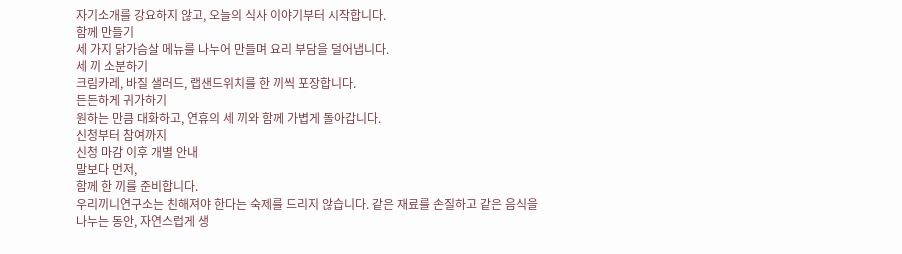자기소개를 강요하지 않고, 오늘의 식사 이야기부터 시작합니다.
함께 만들기
세 가지 닭가슴살 메뉴를 나누어 만들며 요리 부담을 덜어냅니다.
세 끼 소분하기
크림카레, 바질 샐러드, 랩샌드위치를 한 끼씩 포장합니다.
든든하게 귀가하기
원하는 만큼 대화하고, 연휴의 세 끼와 함께 가볍게 돌아갑니다.
신청부터 참여까지
신청 마감 이후 개별 안내
말보다 먼저,
함께 한 끼를 준비합니다.
우리끼니연구소는 친해져야 한다는 숙제를 드리지 않습니다. 같은 재료를 손질하고 같은 음식을 나누는 동안, 자연스럽게 생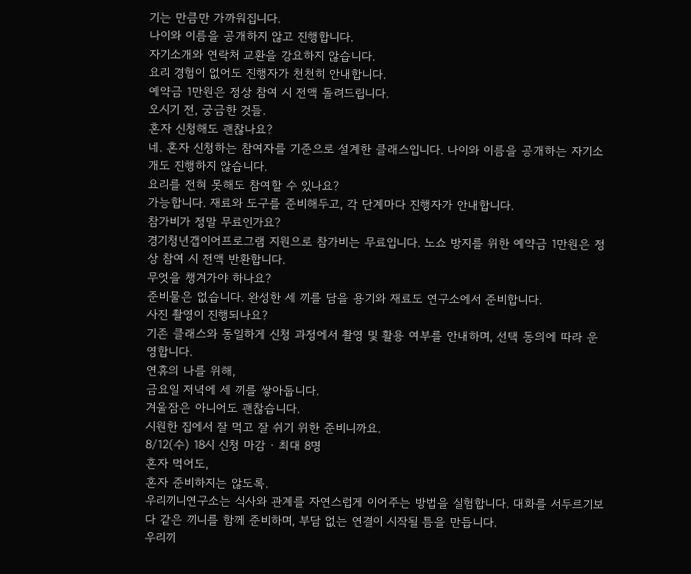기는 만큼만 가까워집니다.
나이와 이름을 공개하지 않고 진행합니다.
자기소개와 연락처 교환을 강요하지 않습니다.
요리 경험이 없어도 진행자가 천천히 안내합니다.
예약금 1만원은 정상 참여 시 전액 돌려드립니다.
오시기 전, 궁금한 것들.
혼자 신청해도 괜찮나요?
네. 혼자 신청하는 참여자를 기준으로 설계한 클래스입니다. 나이와 이름을 공개하는 자기소개도 진행하지 않습니다.
요리를 전혀 못해도 참여할 수 있나요?
가능합니다. 재료와 도구를 준비해두고, 각 단계마다 진행자가 안내합니다.
참가비가 정말 무료인가요?
경기청년갭이어프로그램 지원으로 참가비는 무료입니다. 노쇼 방지를 위한 예약금 1만원은 정상 참여 시 전액 반환합니다.
무엇을 챙겨가야 하나요?
준비물은 없습니다. 완성한 세 끼를 담을 용기와 재료도 연구소에서 준비합니다.
사진 촬영이 진행되나요?
기존 클래스와 동일하게 신청 과정에서 촬영 및 활용 여부를 안내하며, 선택 동의에 따라 운영합니다.
연휴의 나를 위해,
금요일 저녁에 세 끼를 쌓아둡니다.
겨울잠은 아니어도 괜찮습니다.
시원한 집에서 잘 먹고 잘 쉬기 위한 준비니까요.
8/12(수) 18시 신청 마감 · 최대 8명
혼자 먹어도,
혼자 준비하지는 않도록.
우리끼니연구소는 식사와 관계를 자연스럽게 이어주는 방법을 실험합니다. 대화를 서두르기보다 같은 끼니를 함께 준비하며, 부담 없는 연결이 시작될 틈을 만듭니다.
우리끼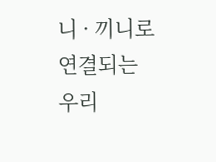니 · 끼니로 연결되는 우리